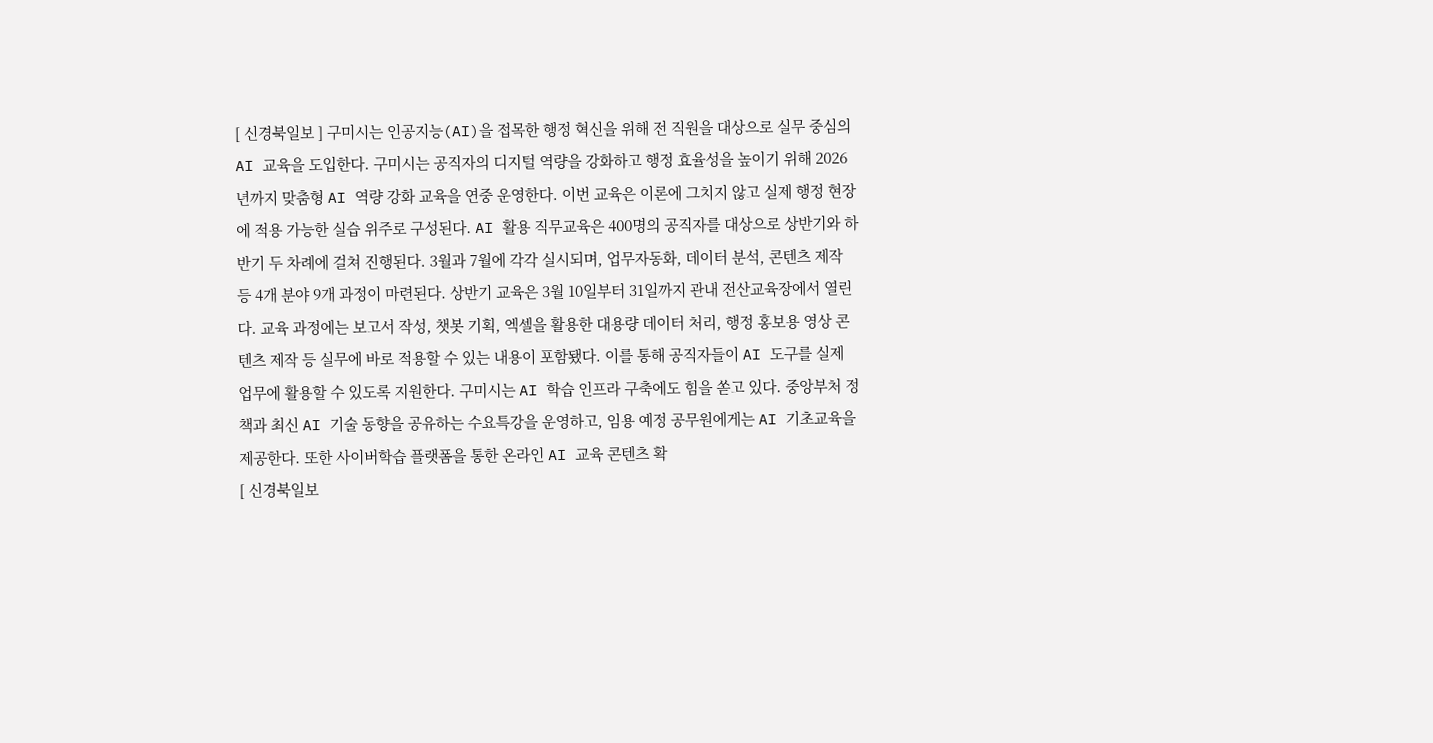[ 신경북일보 ] 구미시는 인공지능(AI)을 접목한 행정 혁신을 위해 전 직원을 대상으로 실무 중심의 AI 교육을 도입한다. 구미시는 공직자의 디지털 역량을 강화하고 행정 효율성을 높이기 위해 2026년까지 맞춤형 AI 역량 강화 교육을 연중 운영한다. 이번 교육은 이론에 그치지 않고 실제 행정 현장에 적용 가능한 실습 위주로 구성된다. AI 활용 직무교육은 400명의 공직자를 대상으로 상반기와 하반기 두 차례에 걸쳐 진행된다. 3월과 7월에 각각 실시되며, 업무자동화, 데이터 분석, 콘텐츠 제작 등 4개 분야 9개 과정이 마련된다. 상반기 교육은 3월 10일부터 31일까지 관내 전산교육장에서 열린다. 교육 과정에는 보고서 작성, 챗봇 기획, 엑셀을 활용한 대용량 데이터 처리, 행정 홍보용 영상 콘텐츠 제작 등 실무에 바로 적용할 수 있는 내용이 포함됐다. 이를 통해 공직자들이 AI 도구를 실제 업무에 활용할 수 있도록 지원한다. 구미시는 AI 학습 인프라 구축에도 힘을 쏟고 있다. 중앙부처 정책과 최신 AI 기술 동향을 공유하는 수요특강을 운영하고, 임용 예정 공무원에게는 AI 기초교육을 제공한다. 또한 사이버학습 플랫폼을 통한 온라인 AI 교육 콘텐츠 확
[ 신경북일보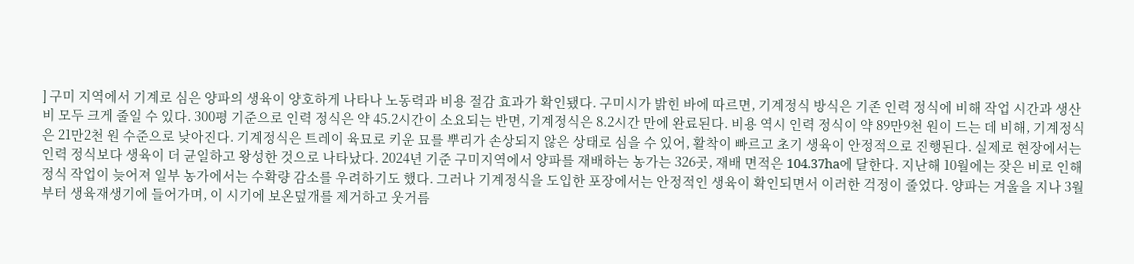] 구미 지역에서 기계로 심은 양파의 생육이 양호하게 나타나 노동력과 비용 절감 효과가 확인됐다. 구미시가 밝힌 바에 따르면, 기계정식 방식은 기존 인력 정식에 비해 작업 시간과 생산비 모두 크게 줄일 수 있다. 300평 기준으로 인력 정식은 약 45.2시간이 소요되는 반면, 기계정식은 8.2시간 만에 완료된다. 비용 역시 인력 정식이 약 89만9천 원이 드는 데 비해, 기계정식은 21만2천 원 수준으로 낮아진다. 기계정식은 트레이 육묘로 키운 묘를 뿌리가 손상되지 않은 상태로 심을 수 있어, 활착이 빠르고 초기 생육이 안정적으로 진행된다. 실제로 현장에서는 인력 정식보다 생육이 더 균일하고 왕성한 것으로 나타났다. 2024년 기준 구미지역에서 양파를 재배하는 농가는 326곳, 재배 면적은 104.37ha에 달한다. 지난해 10월에는 잦은 비로 인해 정식 작업이 늦어져 일부 농가에서는 수확량 감소를 우려하기도 했다. 그러나 기계정식을 도입한 포장에서는 안정적인 생육이 확인되면서 이러한 걱정이 줄었다. 양파는 겨울을 지나 3월부터 생육재생기에 들어가며, 이 시기에 보온덮개를 제거하고 웃거름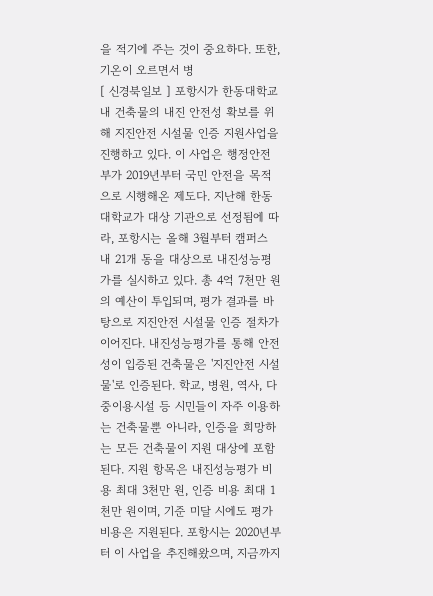을 적기에 주는 것이 중요하다. 또한, 기온이 오르면서 병
[ 신경북일보 ] 포항시가 한동대학교 내 건축물의 내진 안전성 확보를 위해 지진안전 시설물 인증 지원사업을 진행하고 있다. 이 사업은 행정안전부가 2019년부터 국민 안전을 목적으로 시행해온 제도다. 지난해 한동대학교가 대상 기관으로 선정됨에 따라, 포항시는 올해 3월부터 캠퍼스 내 21개 동을 대상으로 내진성능평가를 실시하고 있다. 총 4억 7천만 원의 예산이 투입되며, 평가 결과를 바탕으로 지진안전 시설물 인증 절차가 이어진다. 내진성능평가를 통해 안전성이 입증된 건축물은 '지진안전 시설물'로 인증된다. 학교, 병원, 역사, 다중이용시설 등 시민들이 자주 이용하는 건축물뿐 아니라, 인증을 희망하는 모든 건축물이 지원 대상에 포함된다. 지원 항목은 내진성능평가 비용 최대 3천만 원, 인증 비용 최대 1천만 원이며, 기준 미달 시에도 평가 비용은 지원된다. 포항시는 2020년부터 이 사업을 추진해왔으며, 지금까지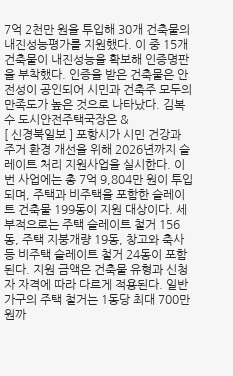7억 2천만 원을 투입해 30개 건축물의 내진성능평가를 지원했다. 이 중 15개 건축물이 내진성능을 확보해 인증명판을 부착했다. 인증을 받은 건축물은 안전성이 공인되어 시민과 건축주 모두의 만족도가 높은 것으로 나타났다. 김복수 도시안전주택국장은 &
[ 신경북일보 ] 포항시가 시민 건강과 주거 환경 개선을 위해 2026년까지 슬레이트 처리 지원사업을 실시한다. 이번 사업에는 총 7억 9,804만 원이 투입되며, 주택과 비주택을 포함한 슬레이트 건축물 199동이 지원 대상이다. 세부적으로는 주택 슬레이트 철거 156동, 주택 지붕개량 19동, 창고와 축사 등 비주택 슬레이트 철거 24동이 포함된다. 지원 금액은 건축물 유형과 신청자 자격에 따라 다르게 적용된다. 일반 가구의 주택 철거는 1동당 최대 700만 원까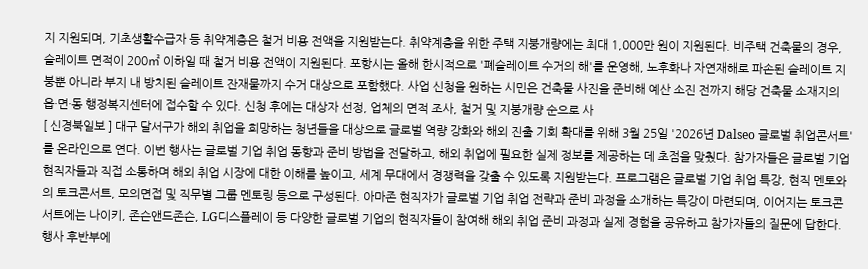지 지원되며, 기초생활수급자 등 취약계층은 철거 비용 전액을 지원받는다. 취약계층을 위한 주택 지붕개량에는 최대 1,000만 원이 지원된다. 비주택 건축물의 경우, 슬레이트 면적이 200㎡ 이하일 때 철거 비용 전액이 지원된다. 포항시는 올해 한시적으로 '폐슬레이트 수거의 해'를 운영해, 노후화나 자연재해로 파손된 슬레이트 지붕뿐 아니라 부지 내 방치된 슬레이트 잔재물까지 수거 대상으로 포함했다. 사업 신청을 원하는 시민은 건축물 사진을 준비해 예산 소진 전까지 해당 건축물 소재지의 읍·면·동 행정복지센터에 접수할 수 있다. 신청 후에는 대상자 선정, 업체의 면적 조사, 철거 및 지붕개량 순으로 사
[ 신경북일보 ] 대구 달서구가 해외 취업을 희망하는 청년들을 대상으로 글로벌 역량 강화와 해외 진출 기회 확대를 위해 3월 25일 '2026년 Dalseo 글로벌 취업콘서트'를 온라인으로 연다. 이번 행사는 글로벌 기업 취업 동향과 준비 방법을 전달하고, 해외 취업에 필요한 실제 정보를 제공하는 데 초점을 맞췄다. 참가자들은 글로벌 기업 현직자들과 직접 소통하며 해외 취업 시장에 대한 이해를 높이고, 세계 무대에서 경쟁력을 갖출 수 있도록 지원받는다. 프로그램은 글로벌 기업 취업 특강, 현직 멘토와의 토크콘서트, 모의면접 및 직무별 그룹 멘토링 등으로 구성된다. 아마존 현직자가 글로벌 기업 취업 전략과 준비 과정을 소개하는 특강이 마련되며, 이어지는 토크콘서트에는 나이키, 존슨앤드존슨, LG디스플레이 등 다양한 글로벌 기업의 현직자들이 참여해 해외 취업 준비 과정과 실제 경험을 공유하고 참가자들의 질문에 답한다. 행사 후반부에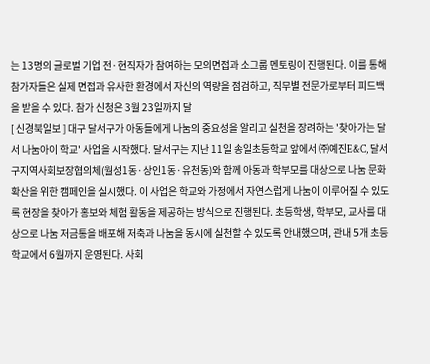는 13명의 글로벌 기업 전·현직자가 참여하는 모의면접과 소그룹 멘토링이 진행된다. 이를 통해 참가자들은 실제 면접과 유사한 환경에서 자신의 역량을 점검하고, 직무별 전문가로부터 피드백을 받을 수 있다. 참가 신청은 3월 23일까지 달
[ 신경북일보 ] 대구 달서구가 아동들에게 나눔의 중요성을 알리고 실천을 장려하는 '찾아가는 달서 나눔아이 학교' 사업을 시작했다. 달서구는 지난 11일 송일초등학교 앞에서 ㈜예진E&C, 달서구지역사회보장협의체(월성1동·상인1동·유천동)와 함께 아동과 학부모를 대상으로 나눔 문화 확산을 위한 캠페인을 실시했다. 이 사업은 학교와 가정에서 자연스럽게 나눔이 이루어질 수 있도록 현장을 찾아가 홍보와 체험 활동을 제공하는 방식으로 진행된다. 초등학생, 학부모, 교사를 대상으로 나눔 저금통을 배포해 저축과 나눔을 동시에 실천할 수 있도록 안내했으며, 관내 5개 초등학교에서 6월까지 운영된다. 사회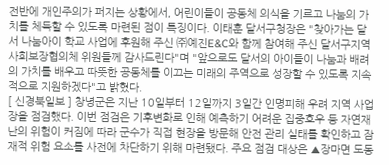전반에 개인주의가 퍼지는 상황에서, 어린이들이 공동체 의식을 기르고 나눔의 가치를 체득할 수 있도록 마련된 점이 특징이다. 이태훈 달서구청장은 "찾아가는 달서 나눔아이 학교 사업에 후원해 주신 ㈜예진E&C와 함께 참여해 주신 달서구지역사회보장협의체 위원들께 감사드린다"며 "앞으로도 달서의 아이들이 나눔과 배려의 가치를 배우고 따뜻한 공동체를 이끄는 미래의 주역으로 성장할 수 있도록 지속적으로 지원하겠다"고 밝혔다.
[ 신경북일보 ] 창녕군은 지난 10일부터 12일까지 3일간 인명피해 우려 지역 사업장을 점검했다. 이번 점검은 기후변화로 인해 예측하기 어려운 집중호우 등 자연재난의 위험이 커짐에 따라 군수가 직접 현장을 방문해 안전 관리 실태를 확인하고 잠재적 위험 요소를 사전에 차단하기 위해 마련됐다. 주요 점검 대상은 ▲장마면 도동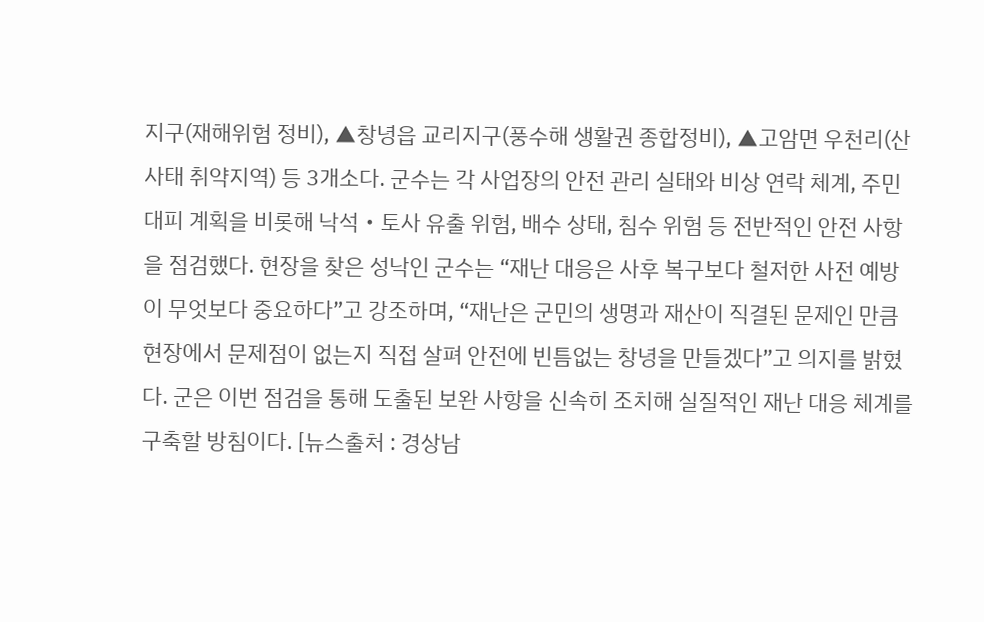지구(재해위험 정비), ▲창녕읍 교리지구(풍수해 생활권 종합정비), ▲고암면 우천리(산사태 취약지역) 등 3개소다. 군수는 각 사업장의 안전 관리 실태와 비상 연락 체계, 주민 대피 계획을 비롯해 낙석‧토사 유출 위험, 배수 상태, 침수 위험 등 전반적인 안전 사항을 점검했다. 현장을 찾은 성낙인 군수는 “재난 대응은 사후 복구보다 철저한 사전 예방이 무엇보다 중요하다”고 강조하며, “재난은 군민의 생명과 재산이 직결된 문제인 만큼 현장에서 문제점이 없는지 직접 살펴 안전에 빈틈없는 창녕을 만들겠다”고 의지를 밝혔다. 군은 이번 점검을 통해 도출된 보완 사항을 신속히 조치해 실질적인 재난 대응 체계를 구축할 방침이다. [뉴스출처 : 경상남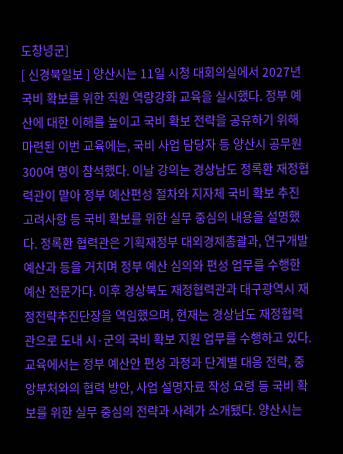도창녕군]
[ 신경북일보 ] 양산시는 11일 시청 대회의실에서 2027년 국비 확보를 위한 직원 역량강화 교육을 실시했다. 정부 예산에 대한 이해를 높이고 국비 확보 전략을 공유하기 위해 마련된 이번 교육에는, 국비 사업 담당자 등 양산시 공무원 300여 명이 참석했다. 이날 강의는 경상남도 정록환 재정협력관이 맡아 정부 예산편성 절차와 지자체 국비 확보 추진 고려사항 등 국비 확보를 위한 실무 중심의 내용을 설명했다. 정록환 협력관은 기획재정부 대외경제총괄과, 연구개발예산과 등을 거치며 정부 예산 심의와 편성 업무를 수행한 예산 전문가다. 이후 경상북도 재정협력관과 대구광역시 재정전략추진단장을 역임했으며, 현재는 경상남도 재정협력관으로 도내 시·군의 국비 확보 지원 업무를 수행하고 있다. 교육에서는 정부 예산안 편성 과정과 단계별 대응 전략, 중앙부처와의 협력 방안, 사업 설명자료 작성 요령 등 국비 확보를 위한 실무 중심의 전략과 사례가 소개됐다. 양산시는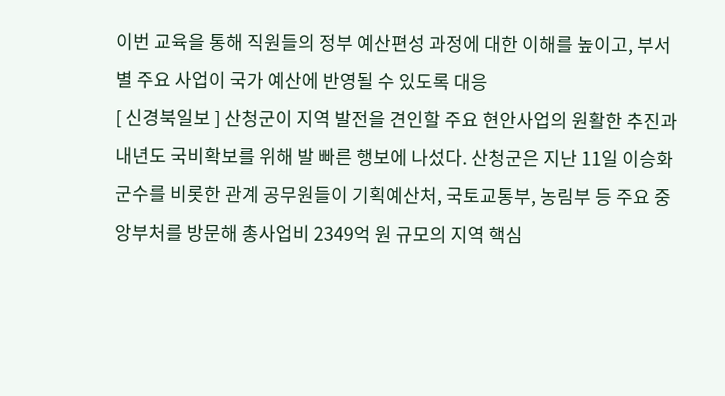이번 교육을 통해 직원들의 정부 예산편성 과정에 대한 이해를 높이고, 부서별 주요 사업이 국가 예산에 반영될 수 있도록 대응
[ 신경북일보 ] 산청군이 지역 발전을 견인할 주요 현안사업의 원활한 추진과 내년도 국비확보를 위해 발 빠른 행보에 나섰다. 산청군은 지난 11일 이승화 군수를 비롯한 관계 공무원들이 기획예산처, 국토교통부, 농림부 등 주요 중앙부처를 방문해 총사업비 2349억 원 규모의 지역 핵심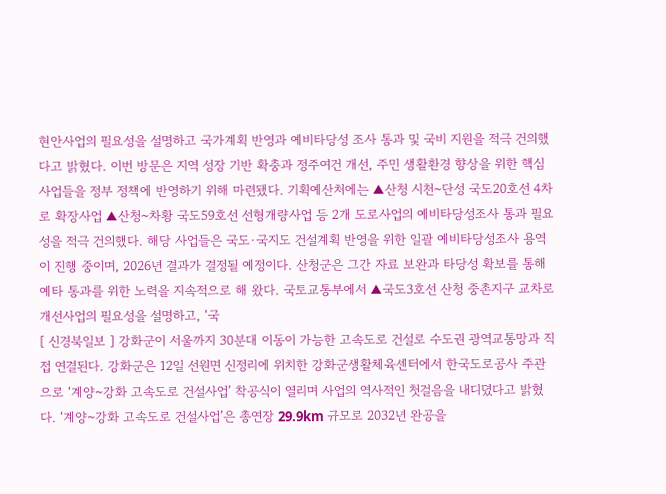현안사업의 필요성을 설명하고 국가계획 반영과 예비타당성 조사 통과 및 국비 지원을 적극 건의했다고 밝혔다. 이번 방문은 지역 성장 기반 확충과 정주여건 개선, 주민 생활환경 향상을 위한 핵심 사업들을 정부 정책에 반영하기 위해 마련됐다. 기획예산처에는 ▲산청 시천~단성 국도20호선 4차로 확장사업 ▲산청~차황 국도59호선 선형개량사업 등 2개 도로사업의 예비타당성조사 통과 필요성을 적극 건의했다. 해당 사업들은 국도·국지도 건설계획 반영을 위한 일괄 예비타당성조사 용역이 진행 중이며, 2026년 결과가 결정될 예정이다. 산청군은 그간 자료 보완과 타당성 확보를 통해 예타 통과를 위한 노력을 지속적으로 해 왔다. 국토교통부에서 ▲국도3호선 산청 중촌지구 교차로 개선사업의 필요성을 설명하고, ‘국
[ 신경북일보 ] 강화군이 서울까지 30분대 이동이 가능한 고속도로 건설로 수도권 광역교통망과 직접 연결된다. 강화군은 12일 선원면 신정리에 위치한 강화군생활체육센터에서 한국도로공사 주관으로 ‘계양~강화 고속도로 건설사업’ 착공식이 열리며 사업의 역사적인 첫걸음을 내디뎠다고 밝혔다. ‘계양~강화 고속도로 건설사업’은 총연장 29.9km 규모로 2032년 완공을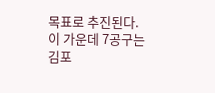목표로 추진된다. 이 가운데 7공구는 김포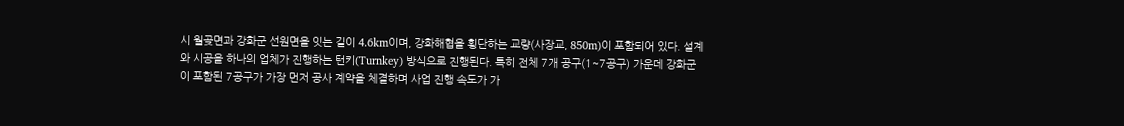시 월곶면과 강화군 선원면을 잇는 길이 4.6km이며, 강화해협을 횡단하는 교량(사장교, 850m)이 포함되어 있다. 설계와 시공을 하나의 업체가 진행하는 턴키(Turnkey) 방식으로 진행된다. 특히 전체 7개 공구(1~7공구) 가운데 강화군이 포함된 7공구가 가장 먼저 공사 계약을 체결하며 사업 진행 속도가 가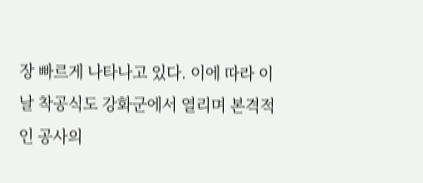장 빠르게 나타나고 있다. 이에 따라 이날 착공식도 강화군에서 열리며 본격적인 공사의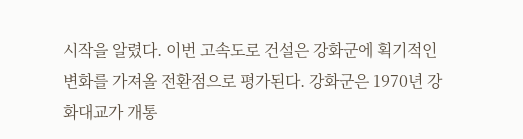시작을 알렸다. 이번 고속도로 건설은 강화군에 획기적인 변화를 가져올 전환점으로 평가된다. 강화군은 1970년 강화대교가 개통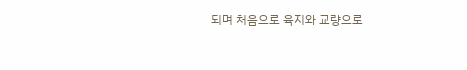되며 처음으로 육지와 교량으로